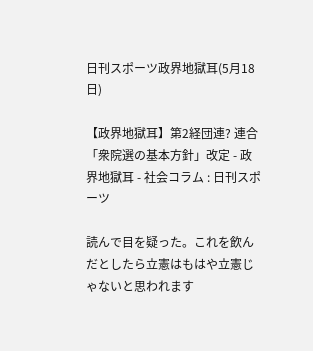日刊スポーツ政界地獄耳(5月18日)

【政界地獄耳】第2経団連? 連合「衆院選の基本方針」改定 - 政界地獄耳 - 社会コラム : 日刊スポーツ

読んで目を疑った。これを飲んだとしたら立憲はもはや立憲じゃないと思われます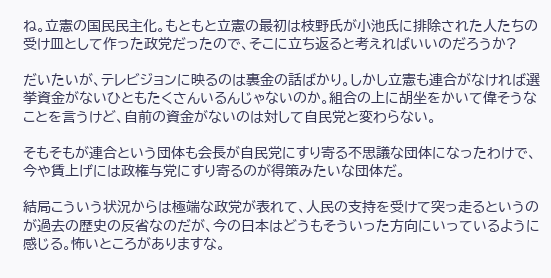ね。立憲の国民民主化。もともと立憲の最初は枝野氏が小池氏に排除された人たちの受け皿として作った政党だったので、そこに立ち返ると考えればいいのだろうか?

だいたいが、テレビジョンに映るのは裏金の話ばかり。しかし立憲も連合がなければ選挙資金がないひともたくさんいるんじゃないのか。組合の上に胡坐をかいて偉そうなことを言うけど、自前の資金がないのは対して自民党と変わらない。

そもそもが連合という団体も会長が自民党にすり寄る不思議な団体になったわけで、今や賃上げには政権与党にすり寄るのが得策みたいな団体だ。

結局こういう状況からは極端な政党が表れて、人民の支持を受けて突っ走るというのが過去の歴史の反省なのだが、今の日本はどうもそういった方向にいっているように感じる。怖いところがありますな。